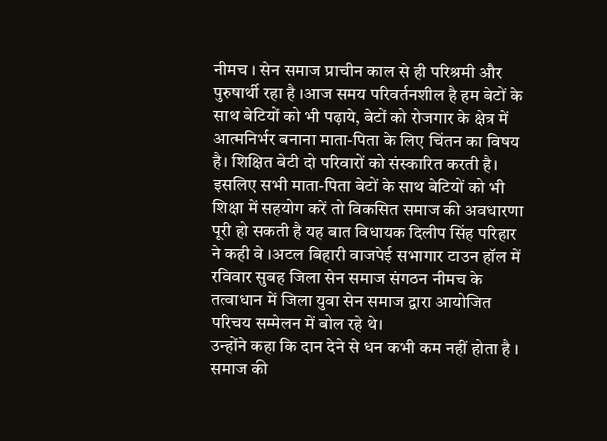नीमच । सेन समाज प्राचीन काल से ही परिश्रमी और पुरुषार्थी रहा है ।आज समय परिवर्तनशील है हम बेटों के साथ बेटियों को भी पढ़ाये, बेटों को रोजगार के क्षेत्र में आत्मनिर्भर बनाना माता-पिता के लिए चिंतन का विषय है। शिक्षित बेटी दो परिवारों को संस्कारित करती है। इसलिए सभी माता-पिता बेटों के साथ बेटियों को भी शिक्षा में सहयोग करें तो विकसित समाज की अवधारणा पूरी हो सकती है यह बात विधायक दिलीप सिंह परिहार ने कही वे ।अटल बिहारी वाजपेई सभागार टाउन हॉल में रविवार सुबह जिला सेन समाज संगठन नीमच के तत्वाधान में जिला युवा सेन समाज द्वारा आयोजित परिचय सम्मेलन में बोल रहे थे।
उन्होंने कहा कि दान देने से धन कभी कम नहीं होता है । समाज की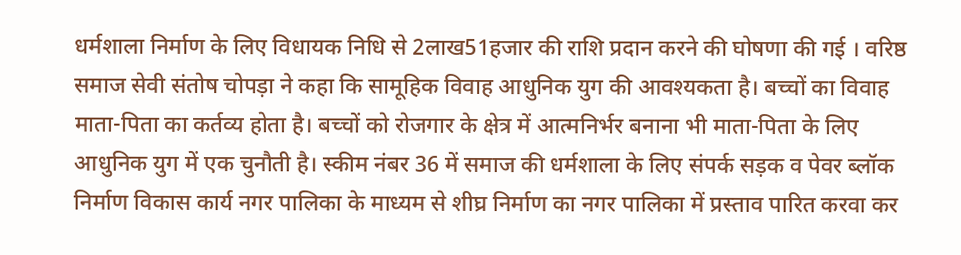धर्मशाला निर्माण के लिए विधायक निधि से 2लाख51हजार की राशि प्रदान करने की घोषणा की गई । वरिष्ठ समाज सेवी संतोष चोपड़ा ने कहा कि सामूहिक विवाह आधुनिक युग की आवश्यकता है। बच्चों का विवाह माता-पिता का कर्तव्य होता है। बच्चों को रोजगार के क्षेत्र में आत्मनिर्भर बनाना भी माता-पिता के लिए आधुनिक युग में एक चुनौती है। स्कीम नंबर 36 में समाज की धर्मशाला के लिए संपर्क सड़क व पेवर ब्लॉक निर्माण विकास कार्य नगर पालिका के माध्यम से शीघ्र निर्माण का नगर पालिका में प्रस्ताव पारित करवा कर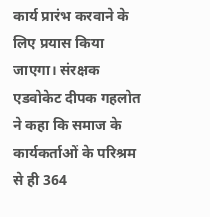कार्य प्रारंभ करवाने के लिए प्रयास किया जाएगा। संरक्षक एडवोकेट दीपक गहलोत ने कहा कि समाज के कार्यकर्ताओं के परिश्रम से ही 364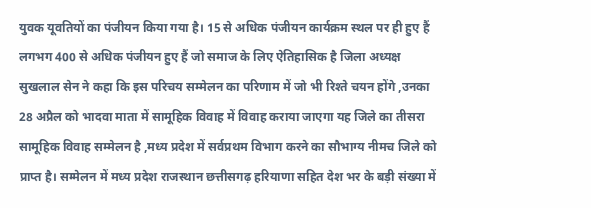युवक यूवतियों का पंजीयन किया गया है। 15 से अधिक पंजीयन कार्यक्रम स्थल पर ही हुए हैं लगभग 400 से अधिक पंजीयन हुए हैं जो समाज के लिए ऐतिहासिक है जिला अध्यक्ष सुखलाल सेन ने कहा कि इस परिचय सम्मेलन का परिणाम में जो भी रिश्ते चयन होंगे ,उनका 28 अप्रैल को भादवा माता में सामूहिक विवाह में विवाह कराया जाएगा यह जिले का तीसरा सामूहिक विवाह सम्मेलन है ,मध्य प्रदेश में सर्वप्रथम विभाग करने का सौभाग्य नीमच जिले को प्राप्त है। सम्मेलन में मध्य प्रदेश राजस्थान छत्तीसगढ़ हरियाणा सहित देश भर के बड़ी संख्या में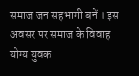समाज जन सहभागी बनें । इस अवसर पर समाज के विवाह योग्य युवक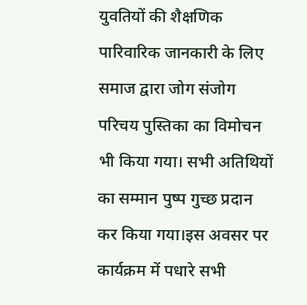युवतियों की शैक्षणिक पारिवारिक जानकारी के लिए समाज द्वारा जोग संजोग परिचय पुस्तिका का विमोचन भी किया गया। सभी अतिथियों का सम्मान पुष्प गुच्छ प्रदान कर किया गया।इस अवसर पर कार्यक्रम में पधारे सभी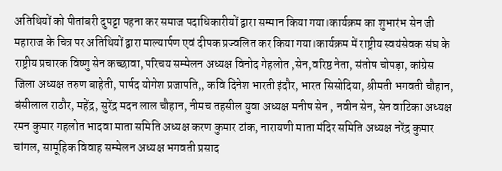अतिथियों को पीतांबरी दुपट्टा पहना कर समाज पदाधिकारीयों द्वारा सम्मान किया गया।कार्यक्रम का शुभारंभ सेन जी महाराज के चित्र पर अतिथियों द्वारा माल्यार्पण एवं दीपक प्रज्वलित कर किया गया।कार्यक्रम में राष्ट्रीय स्वयंसेवक संघ के राष्ट्रीय प्रचारक विष्णु सेन कच्छावा, परिचय सम्मेलन अध्यक्ष विनोद गेहलोत ,सेन,वरिष्ठ नेता, संतोष चोपड़ा, कांग्रेस जिला अध्यक्ष तरुण बाहेती, पार्षद योगेश प्रजापति,, कवि दिनेश भारती इंदौर, भारत सिसोदिया, श्रीमती भगवती चौहान, बंसीलाल राठौर, महेंद्र, सुरेंद्र मदन लाल चौहान, नीमच तहसील युवा अध्यक्ष मनीष सेन , नवीन सेन, सेन वाटिका अध्यक्ष रमन कुमार गहलोत भादवा माता समिति अध्यक्ष करण कुमार टांक, नारायणी माता मंदिर समिति अध्यक्ष नरेंद्र कुमार चांगल, सामूहिक विवाह सम्मेलन अध्यक्ष भगवती प्रसाद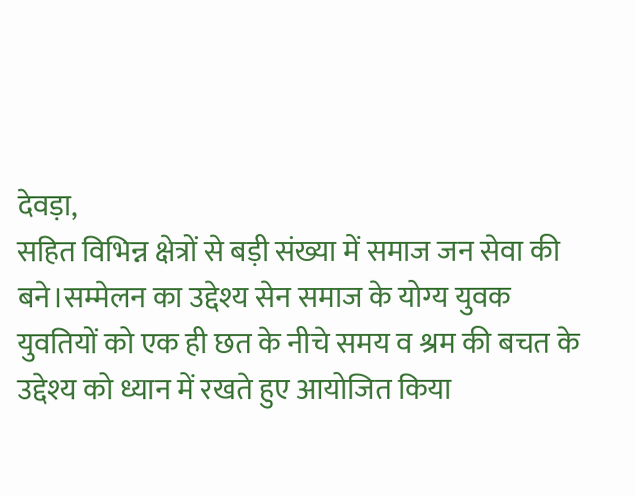देवड़ा,
सहित विभिन्न क्षेत्रों से बड़ी संख्या में समाज जन सेवा की बने।सम्मेलन का उद्देश्य सेन समाज के योग्य युवक युवतियों को एक ही छत के नीचे समय व श्रम की बचत के उद्देश्य को ध्यान में रखते हुए आयोजित किया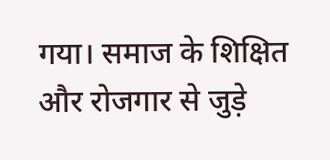गया। समाज के शिक्षित और रोजगार से जुड़े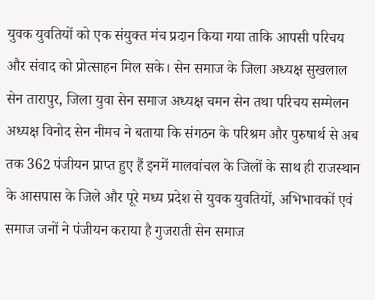युवक युवतियों को एक संयुक्त मंच प्रदान किया गया ताकि आपसी परिचय और संवाद को प्रोत्साहन मिल सके। सेन समाज के जिला अध्यक्ष सुखलाल सेन तारापुर, जिला युवा सेन समाज अध्यक्ष चमन सेन तथा परिचय सम्मेलन अध्यक्ष विनोद सेन नीमच ने बताया कि संगठन के परिश्रम और पुरुषार्थ से अब तक 362 पंजीयन प्राप्त हुए हैं इनमें मालवांचल के जिलों के साथ ही राजस्थान के आसपास के जिले और पूरे मध्य प्रदेश से युवक युवतियों, अभिभावकों एवं समाज जनों ने पंजीयन कराया है गुजराती सेन समाज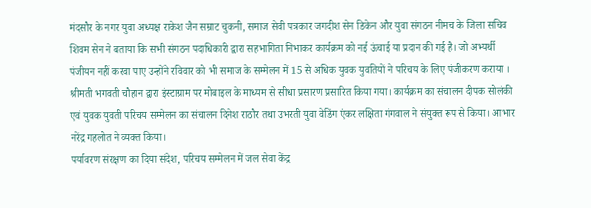मंदसौर के नगर युवा अध्यक्ष राकेश जैन सम्राट चुकनी, समाज सेवी पत्रकार जगदीश सेन डिकेन और युवा संगठन नीमच के जिला सचिव शिवम सेन ने बताया कि सभी संगठन पदाधिकारी द्वारा सहभागिता निभाकर कार्यक्रम को नई ऊंचाई या प्रदान की गई है। जो अभ्यर्थी पंजीयन नहीं करवा पाए उन्होंने रविवार को भी समाज के सम्मेलन में 15 से अधिक युवक युवतियों ने परिचय के लिए पंजीकरण कराया । श्रीमती भगवती चौहान द्वारा इंस्टाग्राम पर मोबाइल के माध्यम से सीधा प्रसारण प्रसारित किया गया। कार्यक्रम का संचालन दीपक सोलंकी एवं युवक युवती परिचय सम्मेलन का संचालन दिनेश राठौर तथा उभरती युवा वेडिंग एंकर लक्षिता गंगवाल ने संयुक्त रूप से किया। आभार नरेंद्र गहलोत ने व्यक्त किया।
पर्यावरण संरक्षण का दिया संदेश, परिचय सम्मेलन में जल सेवा केंद्र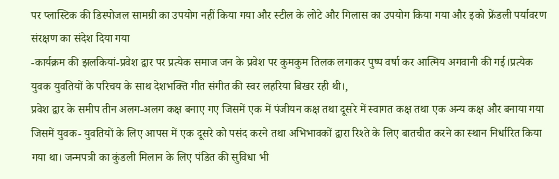पर प्लास्टिक की डिस्पोजल सामग्री का उपयोग नहीं किया गया और स्टील के लोटे और गिलास का उपयोग किया गया और इको फ्रेंडली पर्यावरण संरक्षण का संदेश दिया गया
-कार्यक्रम की झलकियां-प्रवेश द्वार पर प्रत्येक समाज जन के प्रवेश पर कुमकुम तिलक लगाकर पुष्प वर्षा कर आत्मिय अगवानी की गई।प्रत्येक युवक युवतियों के परिचय के साथ देशभक्ति गीत संगीत की स्वर लहरिया बिखर रही थी।,
प्रवेश द्वार के समीप तीन अलग-अलग कक्ष बनाए गए जिसमें एक में पंजीयन कक्ष तथा दूसरे में स्वागत कक्ष तथा एक अन्य कक्ष और बनाया गया जिसमें युवक- युवतियों के लिए आपस में एक दूसरे को पसंद करने तथा अभिभावकों द्वारा रिश्ते के लिए बातचीत करने का स्थान निर्धारित किया गया था। जन्मपत्री का कुंडली मिलान के लिए पंडित की सुविधा भी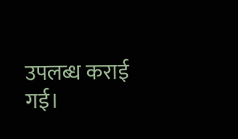उपलब्ध कराई गई।